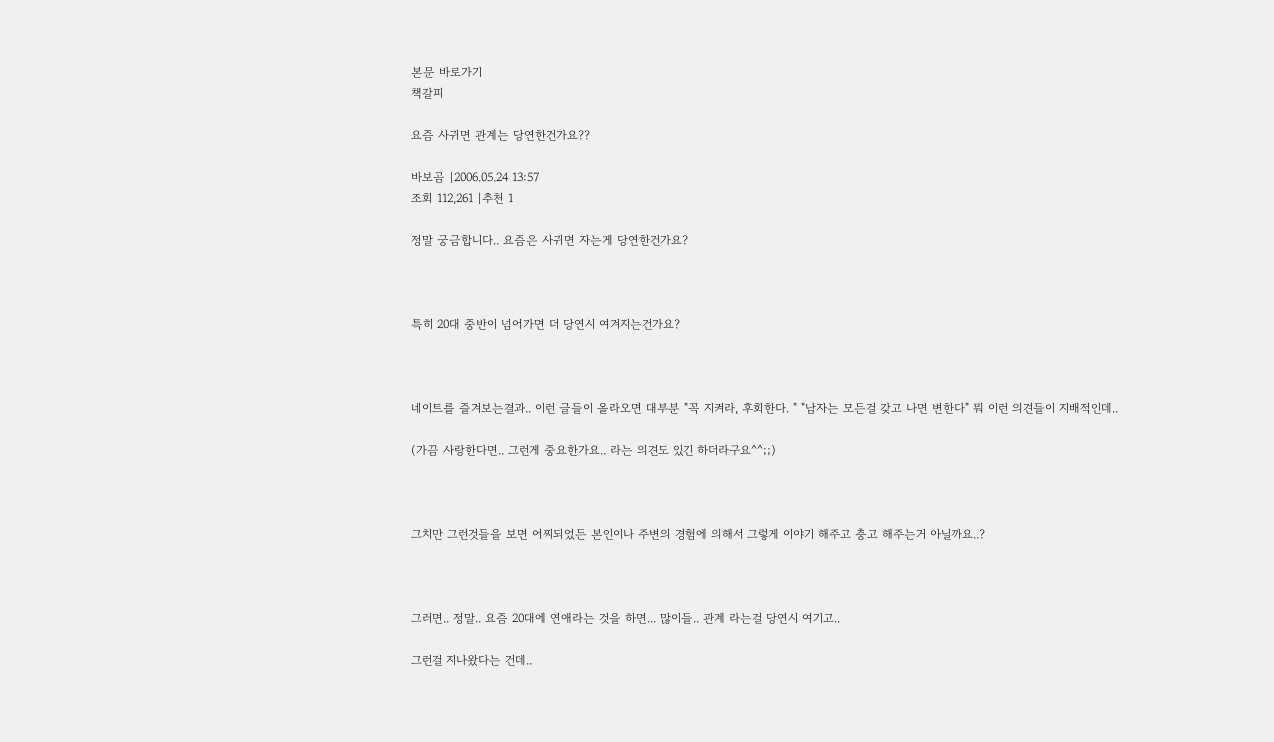본문 바로가기
책갈피

요즘 사귀면 관계는 당연한건가요??

바보곰 |2006.05.24 13:57
조회 112,261 |추천 1

정말 궁금합니다.. 요즘은 사귀면 자는게 당연한건가요?



특히 20대 중반이 넘어가면 더 당연시 여겨지는건가요?



네이트를 즐겨보는결과.. 이런 글들이 올라오면 대부분 "꼭 지켜라, 후회한다. " "남자는 모든걸 갖고 나면 변한다" 뭐 이런 의견들이 지배적인데..

(가끔 사랑한다면.. 그런게 중요한가요.. 라는 의견도 있긴 하더라구요^^;;)



그치만 그런것들을 보면 어찌되었든 본인이나 주변의 경험에 의해서 그렇게 이야기 해주고 충고 해주는거 아닐까요..?



그러면.. 정말.. 요즘 20대에 연애라는 것을 하면... 많이들.. 관계 라는걸 당연시 여기고..

그런걸 지나왔다는 건데..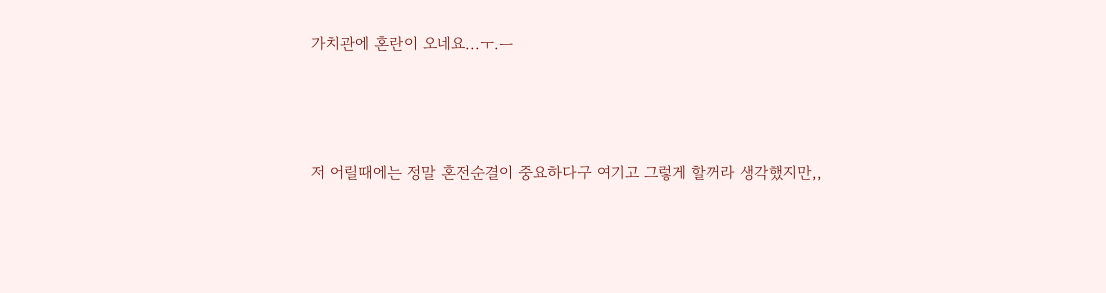가치관에 혼란이 오네요...ㅜ.ㅡ



저 어릴때에는 정말 혼전순결이 중요하다구 여기고 그렇게 할꺼라 생각했지만,,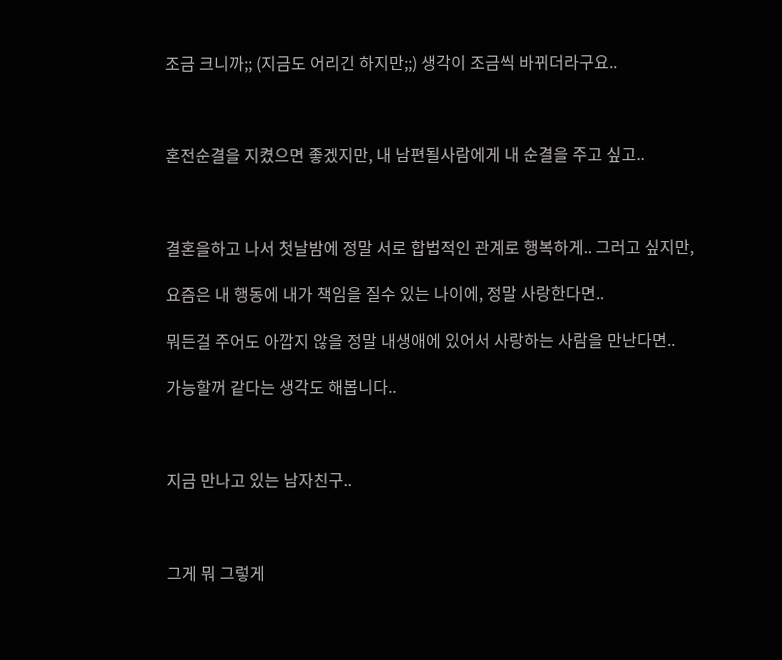조금 크니까;; (지금도 어리긴 하지만;;) 생각이 조금씩 바뀌더라구요..



혼전순결을 지켰으면 좋겠지만, 내 남편될사람에게 내 순결을 주고 싶고..



결혼을하고 나서 첫날밤에 정말 서로 합법적인 관계로 행복하게.. 그러고 싶지만,

요즘은 내 행동에 내가 책임을 질수 있는 나이에, 정말 사랑한다면..

뭐든걸 주어도 아깝지 않을 정말 내생애에 있어서 사랑하는 사람을 만난다면..

가능할꺼 같다는 생각도 해봅니다..



지금 만나고 있는 남자친구..



그게 뭐 그렇게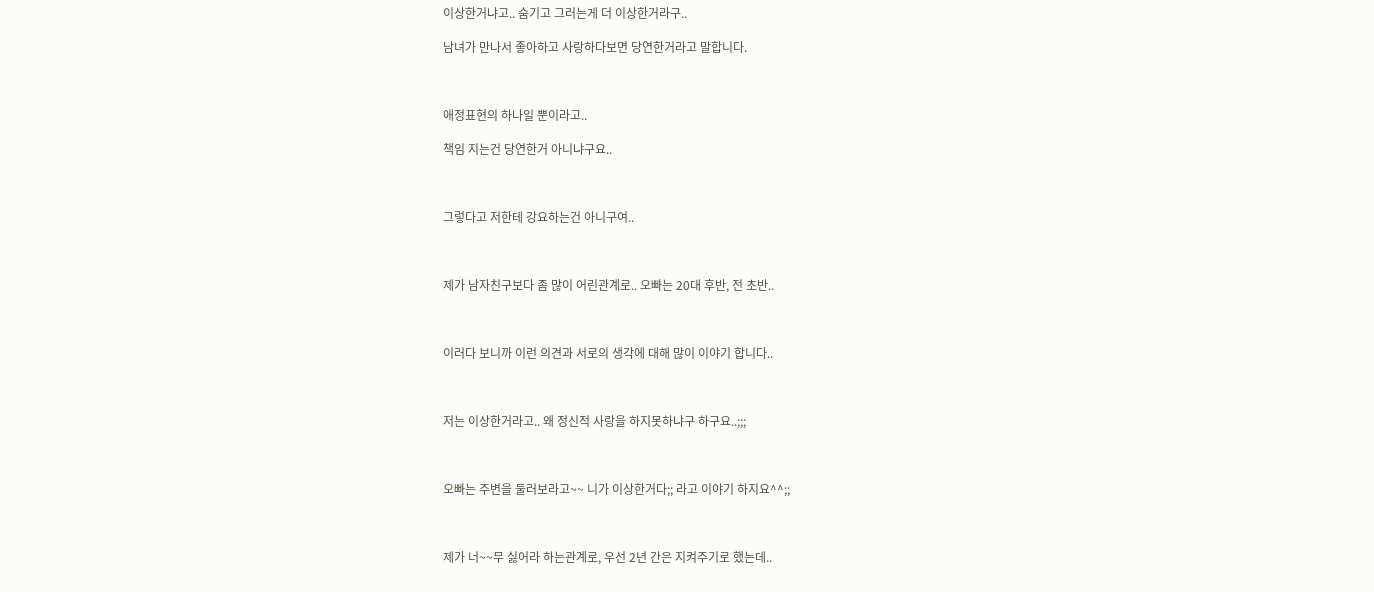이상한거냐고.. 숨기고 그러는게 더 이상한거라구..

남녀가 만나서 좋아하고 사랑하다보면 당연한거라고 말합니다.



애정표현의 하나일 뿐이라고..

책임 지는건 당연한거 아니냐구요..



그렇다고 저한테 강요하는건 아니구여..



제가 남자친구보다 좀 많이 어린관계로.. 오빠는 20대 후반, 전 초반..



이러다 보니까 이런 의견과 서로의 생각에 대해 많이 이야기 합니다..



저는 이상한거라고.. 왜 정신적 사랑을 하지못하냐구 하구요..;;;



오빠는 주변을 둘러보라고~~ 니가 이상한거다;; 라고 이야기 하지요^^;;



제가 너~~무 싫어라 하는관계로, 우선 2년 간은 지켜주기로 했는데..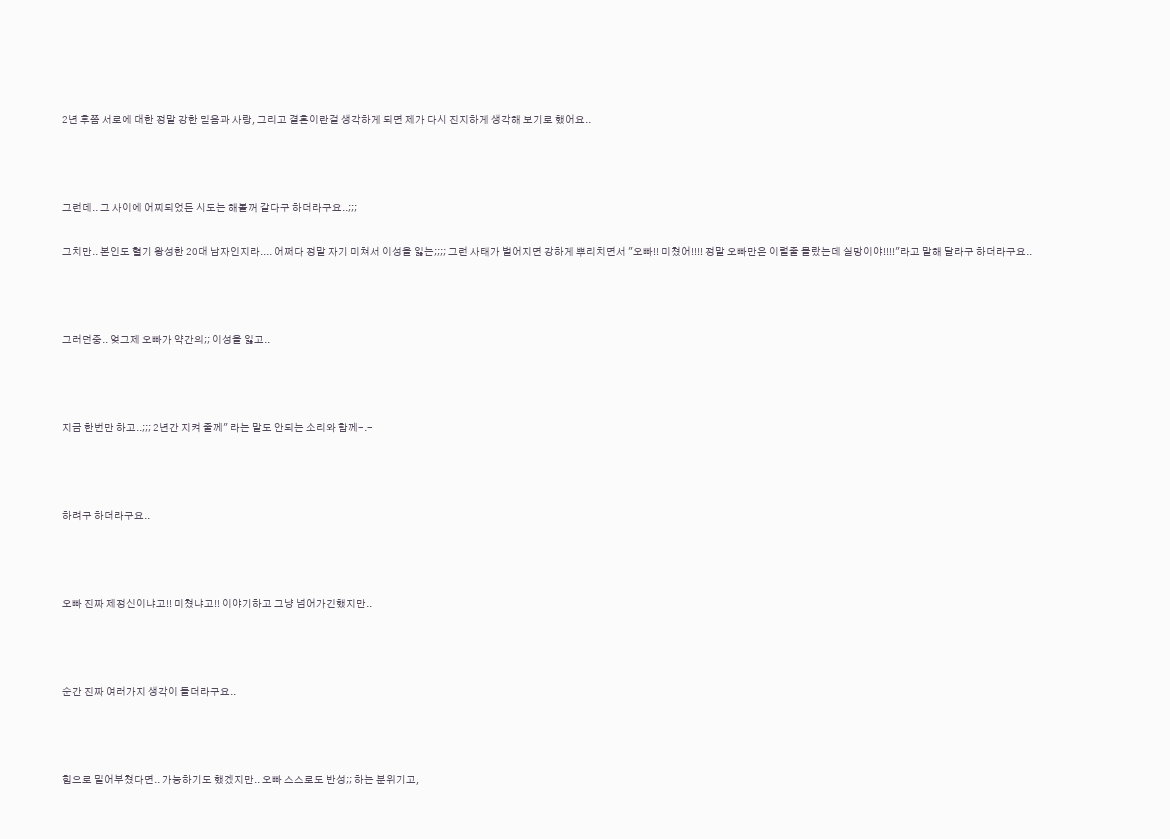2년 후쯤 서로에 대한 정말 강한 믿음과 사랑, 그리고 결혼이란걸 생각하게 되면 제가 다시 진지하게 생각해 보기로 했어요..



그런데.. 그 사이에 어찌되었든 시도는 해볼꺼 같다구 하더라구요..;;;

그치만.. 본인도 혈기 왕성한 20대 남자인지라.... 어쩌다 정말 자기 미쳐서 이성을 잃는;;;; 그런 사태가 벌어지면 강하게 뿌리치면서 "오빠!! 미쳤어!!!! 정말 오빠만은 이럴줄 몰랐는데 실망이야!!!!"라고 말해 달라구 하더라구요..



그러던중.. 엊그제 오빠가 약간의;; 이성을 잃고..



지금 한번만 하고..;;; 2년간 지켜 줄께" 라는 말도 안되는 소리와 함께-.-



하려구 하더라구요..



오빠 진짜 제정신이냐고!! 미쳤냐고!! 이야기하고 그냥 넘어가긴했지만..



순간 진짜 여러가지 생각이 들더라구요..



힘으로 밀어부쳤다면.. 가능하기도 했겠지만.. 오빠 스스로도 반성;; 하는 분위기고,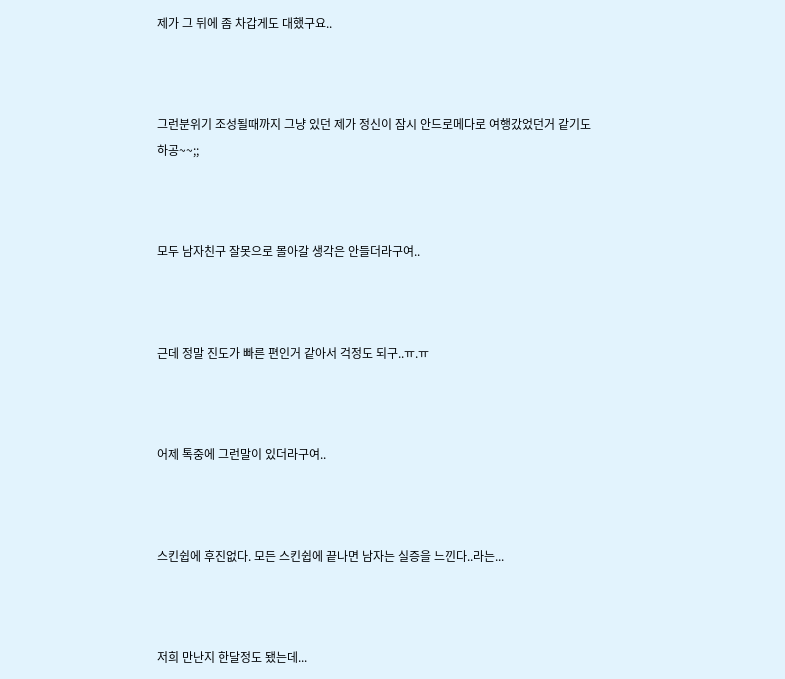제가 그 뒤에 좀 차갑게도 대했구요..



그런분위기 조성될때까지 그냥 있던 제가 정신이 잠시 안드로메다로 여행갔었던거 같기도 하공~~;;



모두 남자친구 잘못으로 몰아갈 생각은 안들더라구여..



근데 정말 진도가 빠른 편인거 같아서 걱정도 되구..ㅠ.ㅠ



어제 톡중에 그런말이 있더라구여..



스킨쉽에 후진없다. 모든 스킨쉽에 끝나면 남자는 실증을 느낀다..라는...



저희 만난지 한달정도 됐는데...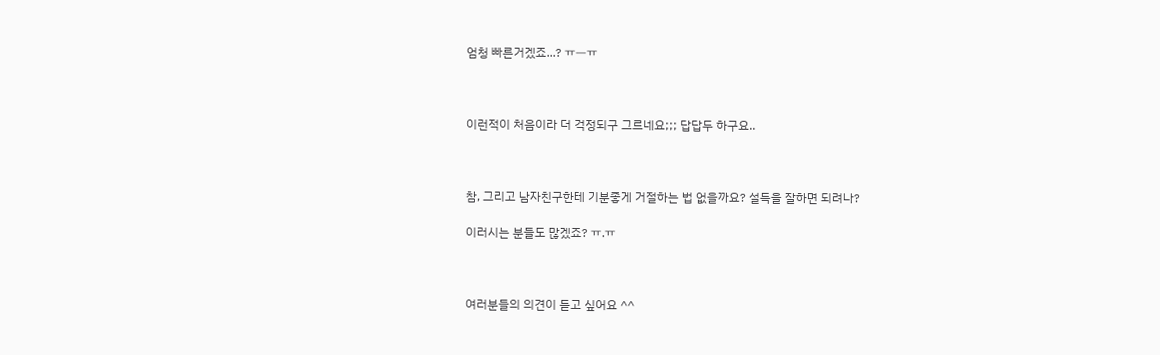엄청 빠른거겠죠...? ㅠㅡㅠ



이런적이 처음이라 더 걱정되구 그르네요;;; 답답두 하구요..



참, 그리고 남자친구한테 기분좋게 거절하는 법 없을까요? 설득을 잘하면 되려나?

이러시는 분들도 많겠죠? ㅠ.ㅠ



여러분들의 의견이 듣고 싶어요 ^^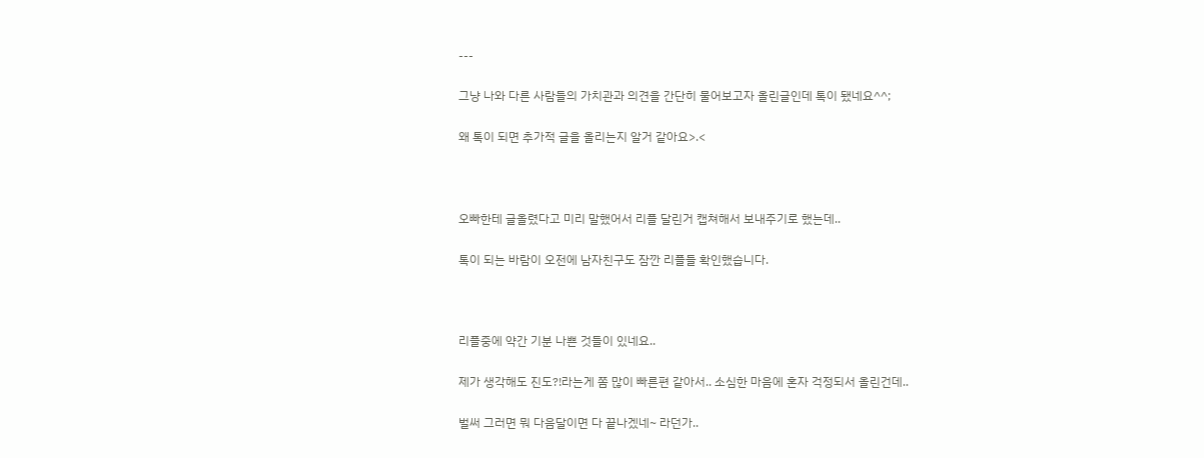---

그냥 나와 다른 사람들의 가치관과 의견을 간단히 물어보고자 올린글인데 톡이 됐네요^^;

왜 톡이 되면 추가적 글을 올리는지 알거 같아요>.<



오빠한테 글올렸다고 미리 말했어서 리플 달린거 캡쳐해서 보내주기로 했는데..

톡이 되는 바람이 오전에 남자친구도 잠깐 리플들 확인했습니다.



리플중에 약간 기분 나쁜 것들이 있네요..

제가 생각해도 진도?!라는게 쫌 많이 빠른편 같아서.. 소심한 마음에 혼자 걱정되서 올린건데..

벌써 그러면 뭐 다음달이면 다 끝나겠네~ 라던가..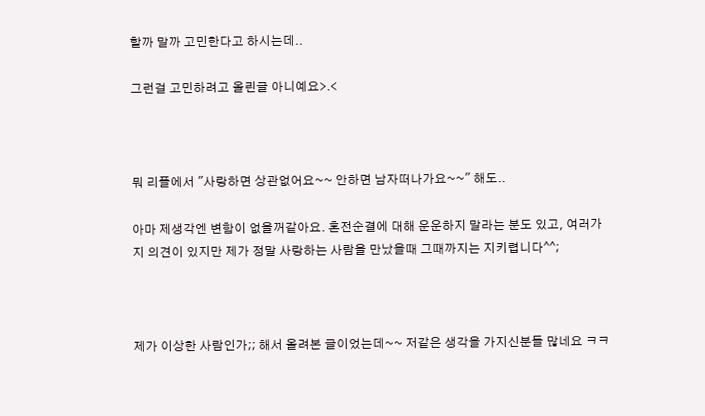할까 말까 고민한다고 하시는데..

그런걸 고민하려고 올린글 아니예요>.<



뭐 리플에서 "사랑하면 상관없어요~~ 안하면 남자떠나가요~~" 해도..

아마 제생각엔 변함이 없을꺼같아요. 혼전순결에 대해 운운하지 말라는 분도 있고, 여러가지 의견이 있지만 제가 정말 사랑하는 사람을 만났을때 그때까지는 지키렵니다^^;



제가 이상한 사람인가;; 해서 올려본 글이었는데~~ 저같은 생각을 가지신분들 많네요 ㅋㅋ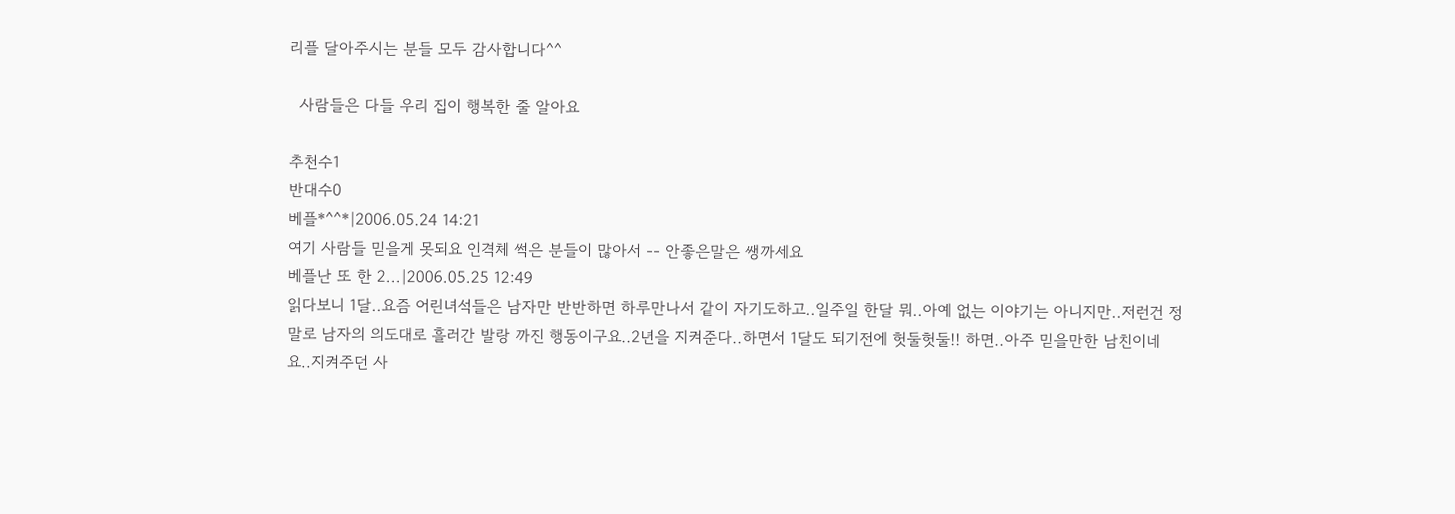리플 달아주시는 분들 모두 감사합니다^^

  사람들은 다들 우리 집이 행복한 줄 알아요

추천수1
반대수0
베플*^^*|2006.05.24 14:21
여기 사람들 믿을게 못되요 인격체 썩은 분들이 많아서 -- 안좋은말은 쌩까세요
베플난 또 한 2...|2006.05.25 12:49
읽다보니 1달..요즘 어린녀석들은 남자만 반반하면 하루만나서 같이 자기도하고..일주일 한달 뭐..아예 없는 이야기는 아니지만..저런건 정말로 남자의 의도대로 흘러간 발랑 까진 행동이구요..2년을 지켜준다..하면서 1달도 되기전에 헛둘헛둘!! 하면..아주 믿을만한 남친이네요..지켜주던 사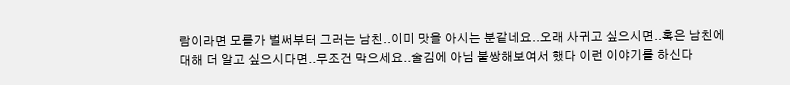람이라면 모를가 벌써부터 그러는 남친..이미 맛을 아시는 분같네요..오래 사귀고 싶으시면..혹은 남친에 대해 더 알고 싶으시다면..무조건 막으세요..술김에 아님 불쌍해보여서 했다 이런 이야기를 하신다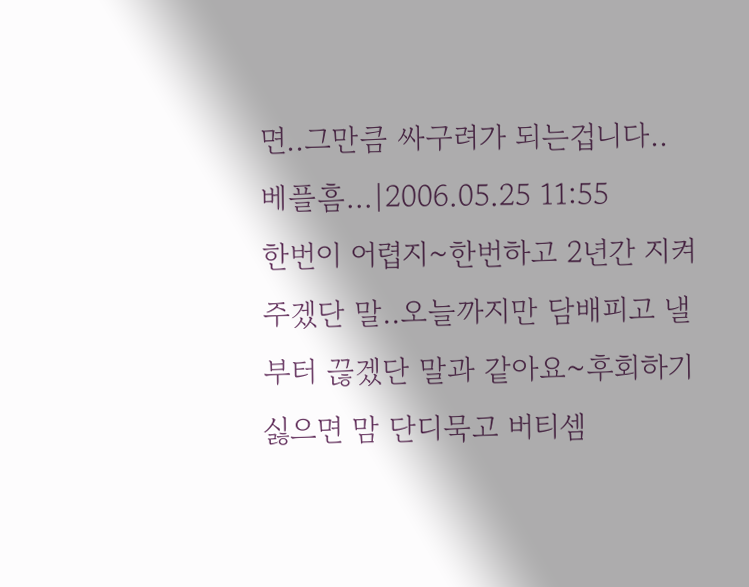면..그만큼 싸구려가 되는겁니다..
베플흠...|2006.05.25 11:55
한번이 어렵지~한번하고 2년간 지켜주겠단 말..오늘까지만 담배피고 낼부터 끊겠단 말과 같아요~후회하기 싫으면 맘 단디묵고 버티셈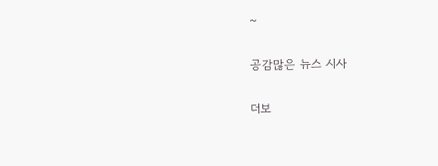~

공감많은 뉴스 시사

더보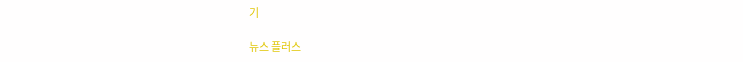기

뉴스 플러스